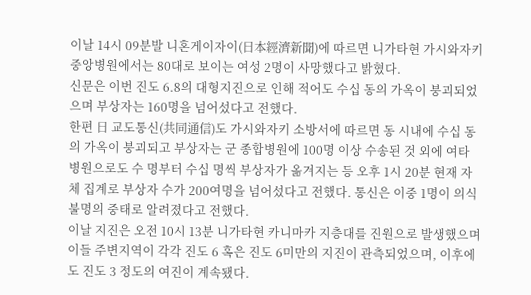이날 14시 09분발 니혼게이자이(日本經濟新聞)에 따르면 니가타현 가시와자키 중앙병원에서는 80대로 보이는 여성 2명이 사망했다고 밝혔다.
신문은 이번 진도 6.8의 대형지진으로 인해 적어도 수십 동의 가옥이 붕괴되었으며 부상자는 160명을 넘어섰다고 전했다.
한편 日 교도통신(共同通信)도 가시와자키 소방서에 따르면 동 시내에 수십 동의 가옥이 붕괴되고 부상자는 군 종합병원에 100명 이상 수송된 것 외에 여타 병원으로도 수 명부터 수십 명씩 부상자가 옮겨지는 등 오후 1시 20분 현재 자체 집계로 부상자 수가 200여명을 넘어섰다고 전했다. 통신은 이중 1명이 의식불명의 중태로 알려졌다고 전했다.
이날 지진은 오전 10시 13분 니가타현 카니마카 지층대를 진원으로 발생했으며 이들 주변지역이 각각 진도 6 혹은 진도 6미만의 지진이 관측되었으며, 이후에도 진도 3 정도의 여진이 계속됐다.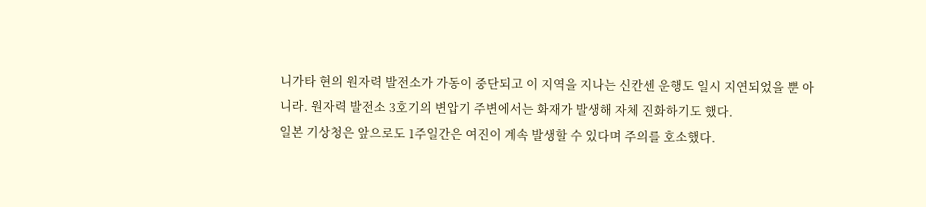니가타 현의 원자력 발전소가 가동이 중단되고 이 지역을 지나는 신칸센 운행도 일시 지연되었을 뿐 아니라. 원자력 발전소 3호기의 변압기 주변에서는 화재가 발생해 자체 진화하기도 했다.
일본 기상청은 앞으로도 1주일간은 여진이 계속 발생할 수 있다며 주의를 호소했다.